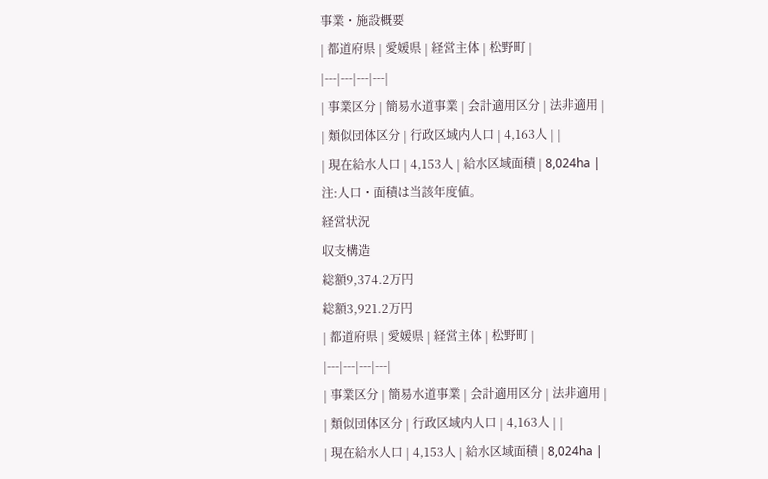事業・施設概要
| 都道府県 | 愛媛県 | 経営主体 | 松野町 |
|---|---|---|---|
| 事業区分 | 簡易水道事業 | 会計適用区分 | 法非適用 |
| 類似団体区分 | 行政区域内人口 | 4,163人 | |
| 現在給水人口 | 4,153人 | 給水区域面積 | 8,024ha |
注:人口・面積は当該年度値。
経営状況
収支構造
総額9,374.2万円
総額3,921.2万円
| 都道府県 | 愛媛県 | 経営主体 | 松野町 |
|---|---|---|---|
| 事業区分 | 簡易水道事業 | 会計適用区分 | 法非適用 |
| 類似団体区分 | 行政区域内人口 | 4,163人 | |
| 現在給水人口 | 4,153人 | 給水区域面積 | 8,024ha |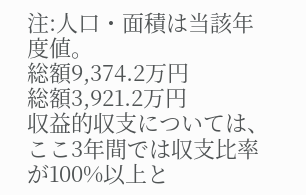注:人口・面積は当該年度値。
総額9,374.2万円
総額3,921.2万円
収益的収支については、ここ3年間では収支比率が100%以上と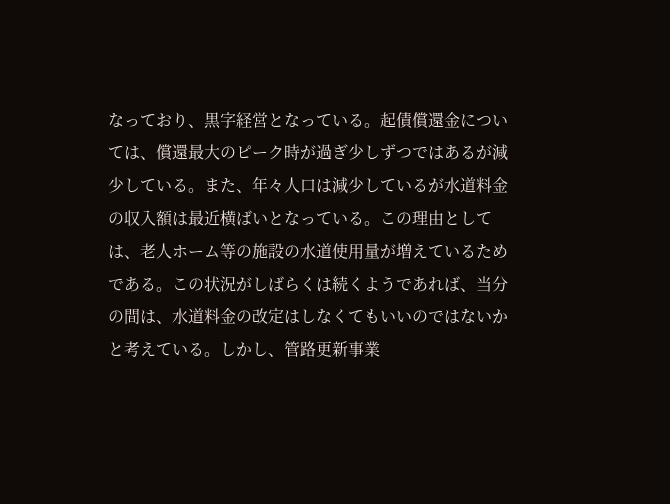なっており、黒字経営となっている。起債償還金については、償還最大のピーク時が過ぎ少しずつではあるが減少している。また、年々人口は減少しているが水道料金の収入額は最近横ばいとなっている。この理由としては、老人ホーム等の施設の水道使用量が増えているためである。この状況がしばらくは続くようであれば、当分の間は、水道料金の改定はしなくてもいいのではないかと考えている。しかし、管路更新事業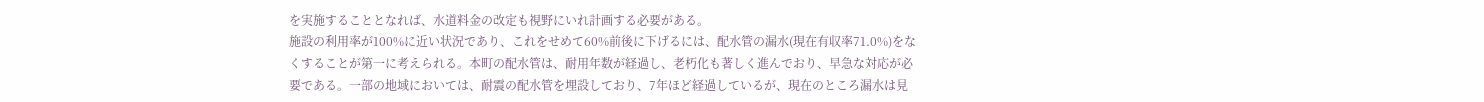を実施することとなれば、水道料金の改定も視野にいれ計画する必要がある。
施設の利用率が100%に近い状況であり、これをせめて60%前後に下げるには、配水管の漏水(現在有収率71.0%)をなくすることが第一に考えられる。本町の配水管は、耐用年数が経過し、老朽化も著しく進んでおり、早急な対応が必要である。一部の地域においては、耐震の配水管を埋設しており、7年ほど経過しているが、現在のところ漏水は見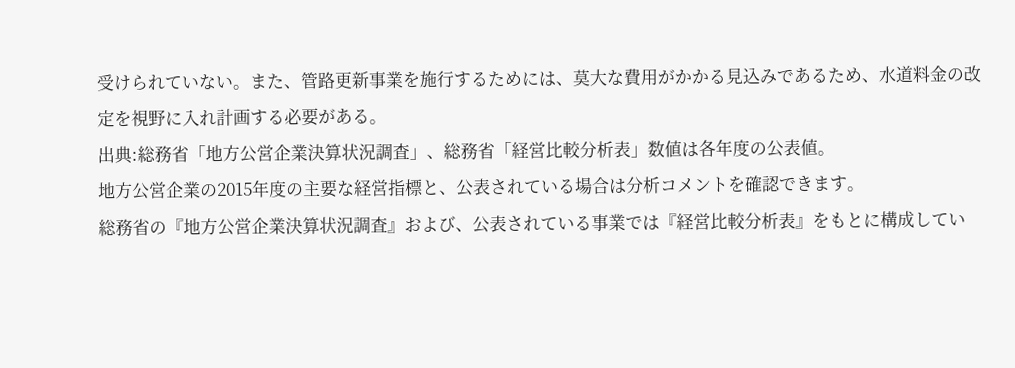受けられていない。また、管路更新事業を施行するためには、莫大な費用がかかる見込みであるため、水道料金の改定を視野に入れ計画する必要がある。
出典:総務省「地方公営企業決算状況調査」、総務省「経営比較分析表」数値は各年度の公表値。
地方公営企業の2015年度の主要な経営指標と、公表されている場合は分析コメントを確認できます。
総務省の『地方公営企業決算状況調査』および、公表されている事業では『経営比較分析表』をもとに構成してい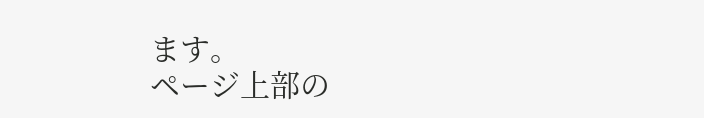ます。
ページ上部の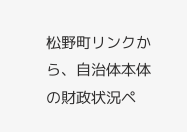松野町リンクから、自治体本体の財政状況ペ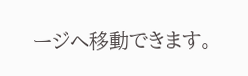ージへ移動できます。